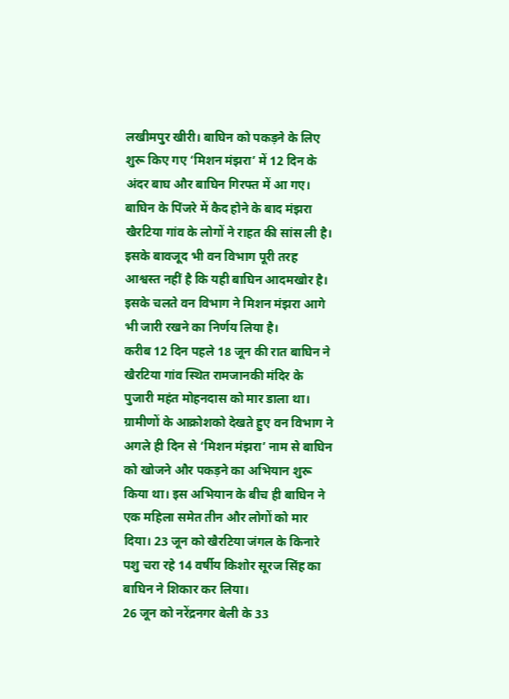लखीमपुर खीरी। बाघिन को पकड़ने के लिए शुरू किए गए ‘मिशन मंझरा’ में 12 दिन के अंदर बाघ और बाघिन गिरफ्त में आ गए। बाघिन के पिंजरे में कैद होने के बाद मंझरा खैरटिया गांव के लोगों ने राहत की सांस ली है। इसके बावजूद भी वन विभाग पूरी तरह आश्वस्त नहीं है कि यही बाघिन आदमखोर है। इसके चलते वन विभाग ने मिशन मंझरा आगे भी जारी रखने का निर्णय लिया है।
करीब 12 दिन पहले 18 जून की रात बाघिन ने खैरटिया गांव स्थित रामजानकी मंदिर के पुजारी महंत मोहनदास को मार डाला था। ग्रामीणों के आक्रोशको देखते हुए वन विभाग ने अगले ही दिन से ‘मिशन मंझरा’ नाम से बाघिन को खोजने और पकड़ने का अभियान शुरू किया था। इस अभियान के बीच ही बाघिन ने एक महिला समेत तीन और लोगों को मार दिया। 23 जून को खैरटिया जंगल के किनारे पशु चरा रहे 14 वर्षीय किशोर सूरज सिंह का बाघिन ने शिकार कर लिया।
26 जून को नरेंद्रनगर बेली के 33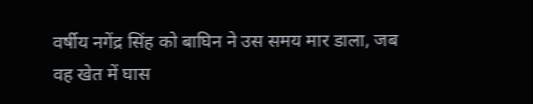वर्षीय नगेंद्र सिंह को बाघिन ने उस समय मार डाला, जब वह खेत में घास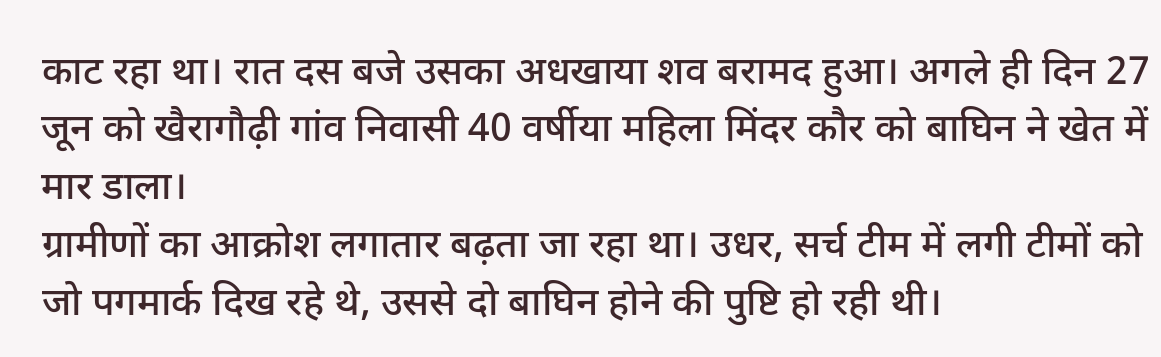काट रहा था। रात दस बजे उसका अधखाया शव बरामद हुआ। अगले ही दिन 27 जून को खैरागौढ़ी गांव निवासी 40 वर्षीया महिला मिंदर कौर को बाघिन ने खेत में मार डाला।
ग्रामीणों का आक्रोश लगातार बढ़ता जा रहा था। उधर, सर्च टीम में लगी टीमों को जो पगमार्क दिख रहे थे, उससे दो बाघिन होने की पुष्टि हो रही थी।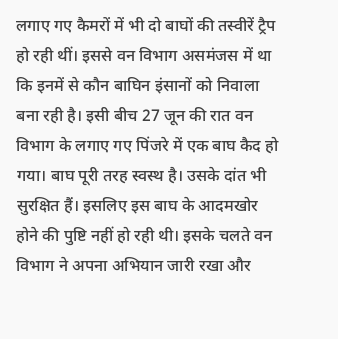लगाए गए कैमरों में भी दो बाघों की तस्वीरें ट्रैप हो रही थीं। इससे वन विभाग असमंजस में था कि इनमें से कौन बाघिन इंसानों को निवाला बना रही है। इसी बीच 27 जून की रात वन विभाग के लगाए गए पिंजरे में एक बाघ कैद हो गया। बाघ पूरी तरह स्वस्थ है। उसके दांत भी सुरक्षित हैं। इसलिए इस बाघ के आदमखोर होने की पुष्टि नहीं हो रही थी। इसके चलते वन विभाग ने अपना अभियान जारी रखा और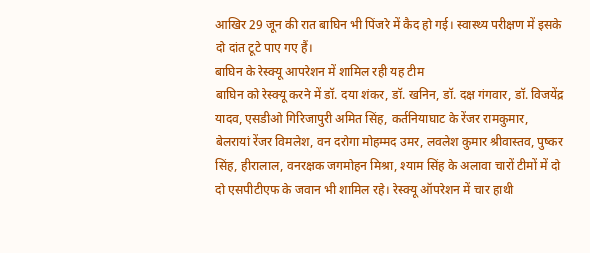आखिर 29 जून की रात बाघिन भी पिंजरे में कैद हो गई। स्वास्थ्य परीक्षण में इसके दो दांत टूटे पाए गए हैं।
बाघिन के रेस्क्यू आपरेशन में शामिल रही यह टीम
बाघिन को रेस्क्यू करने में डॉ. दया शंकर, डॉ. खनिन, डॉ. दक्ष गंगवार, डॉ. विजयेंद्र यादव, एसडीओ गिरिजापुरी अमित सिंह, कर्तनियाघाट के रेंजर रामकुमार, बेलरायां रेंजर विमलेश, वन दरोगा मोहम्मद उमर, लवलेश कुमार श्रीवास्तव, पुष्कर सिंह, हीरालाल, वनरक्षक जगमोहन मिश्रा, श्याम सिंह के अलावा चारों टीमों में दो दो एसपीटीएफ के जवान भी शामिल रहे। रेस्क्यू ऑपरेशन में चार हाथी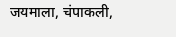जयमाला, चंपाकली,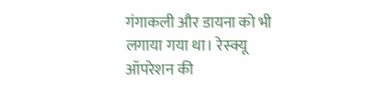गंगाकली और डायना को भी लगाया गया था। रेस्क्यू ऑपरेशन की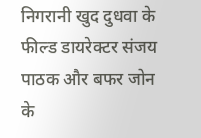निगरानी खुद दुधवा के फील्ड डायरेक्टर संजय पाठक और बफर जोन के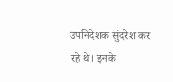उपनिदेशक सुंदरेश कर रहे थे। इनके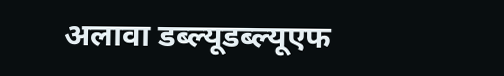अलावा डब्ल्यूडब्ल्यूएफ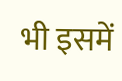भी इसमें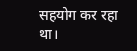सहयोग कर रहा था।